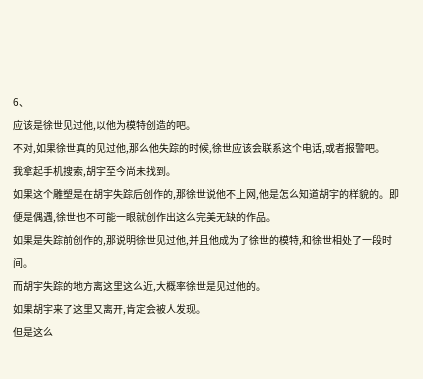6、
应该是徐世见过他,以他为模特创造的吧。
不对,如果徐世真的见过他,那么他失踪的时候,徐世应该会联系这个电话,或者报警吧。
我拿起手机搜索,胡宇至今尚未找到。
如果这个雕塑是在胡宇失踪后创作的,那徐世说他不上网,他是怎么知道胡宇的样貌的。即便是偶遇,徐世也不可能一眼就创作出这么完美无缺的作品。
如果是失踪前创作的,那说明徐世见过他,并且他成为了徐世的模特,和徐世相处了一段时间。
而胡宇失踪的地方离这里这么近,大概率徐世是见过他的。
如果胡宇来了这里又离开,肯定会被人发现。
但是这么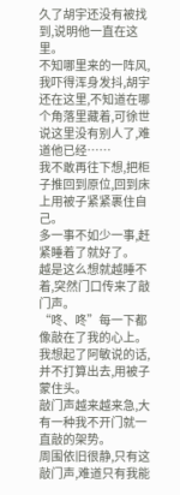久了胡宇还没有被找到,说明他一直在这里。
不知哪里来的一阵风,我吓得浑身发抖,胡宇还在这里,不知道在哪个角落里藏着,可徐世说这里没有别人了,难道他已经……
我不敢再往下想,把柜子推回到原位,回到床上用被子紧紧裹住自己。
多一事不如少一事,赶紧睡着了就好了。
越是这么想就越睡不着,突然门口传来了敲门声。
“咚、咚”每一下都像敲在了我的心上。
我想起了阿敏说的话,并不打算出去,用被子蒙住头。
敲门声越来越来急,大有一种我不开门就一直敲的架势。
周围依旧很静,只有这敲门声,难道只有我能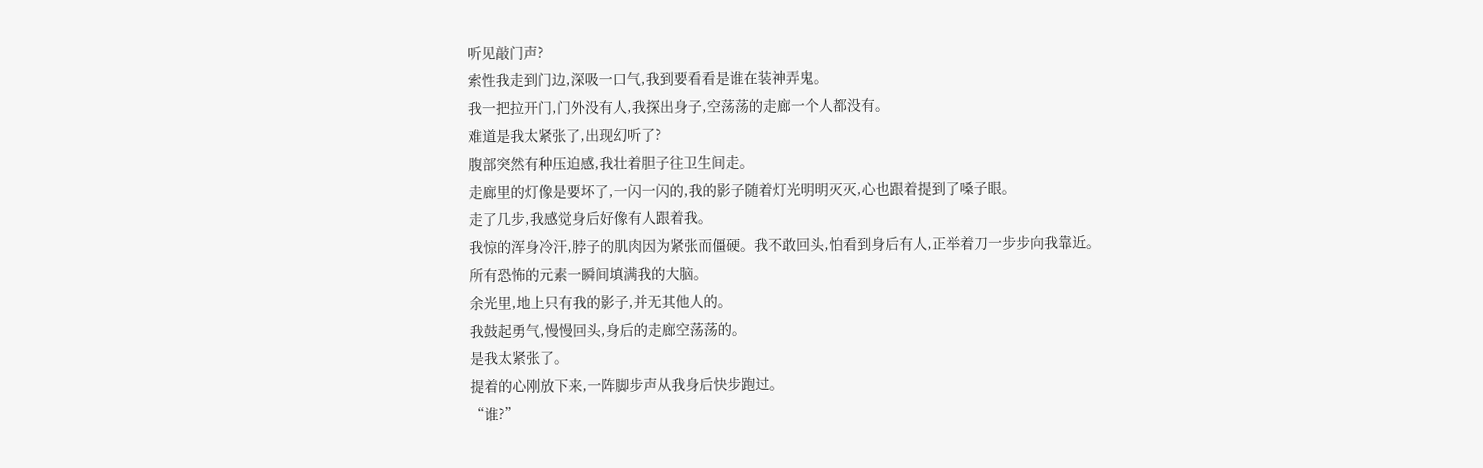听见敲门声?
索性我走到门边,深吸一口气,我到要看看是谁在装神弄鬼。
我一把拉开门,门外没有人,我探出身子,空荡荡的走廊一个人都没有。
难道是我太紧张了,出现幻听了?
腹部突然有种压迫感,我壮着胆子往卫生间走。
走廊里的灯像是要坏了,一闪一闪的,我的影子随着灯光明明灭灭,心也跟着提到了嗓子眼。
走了几步,我感觉身后好像有人跟着我。
我惊的浑身冷汗,脖子的肌肉因为紧张而僵硬。我不敢回头,怕看到身后有人,正举着刀一步步向我靠近。
所有恐怖的元素一瞬间填满我的大脑。
余光里,地上只有我的影子,并无其他人的。
我鼓起勇气,慢慢回头,身后的走廊空荡荡的。
是我太紧张了。
提着的心刚放下来,一阵脚步声从我身后快步跑过。
“谁?”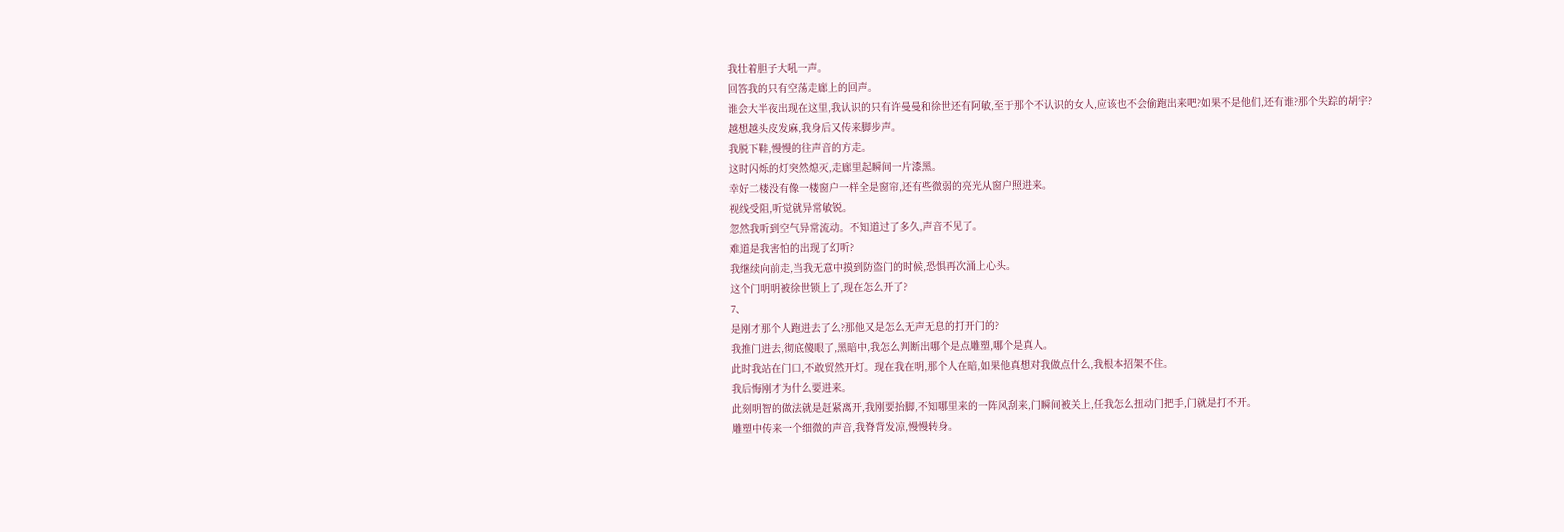我壮着胆子大吼一声。
回答我的只有空荡走廊上的回声。
谁会大半夜出现在这里,我认识的只有许曼曼和徐世还有阿敏,至于那个不认识的女人,应该也不会偷跑出来吧?如果不是他们,还有谁?那个失踪的胡宇?
越想越头皮发麻,我身后又传来脚步声。
我脱下鞋,慢慢的往声音的方走。
这时闪烁的灯突然熄灭,走廊里起瞬间一片漆黑。
幸好二楼没有像一楼窗户一样全是窗帘,还有些微弱的亮光从窗户照进来。
视线受阻,听觉就异常敏锐。
忽然我听到空气异常流动。不知道过了多久,声音不见了。
难道是我害怕的出现了幻听?
我继续向前走,当我无意中摸到防盗门的时候,恐惧再次涌上心头。
这个门明明被徐世锁上了,现在怎么开了?
7、
是刚才那个人跑进去了么?那他又是怎么无声无息的打开门的?
我推门进去,彻底傻眼了,黑暗中,我怎么判断出哪个是点雕塑,哪个是真人。
此时我站在门口,不敢贸然开灯。现在我在明,那个人在暗,如果他真想对我做点什么,我根本招架不住。
我后悔刚才为什么要进来。
此刻明智的做法就是赶紧离开,我刚要抬脚,不知哪里来的一阵风刮来,门瞬间被关上,任我怎么扭动门把手,门就是打不开。
雕塑中传来一个细微的声音,我脊背发凉,慢慢转身。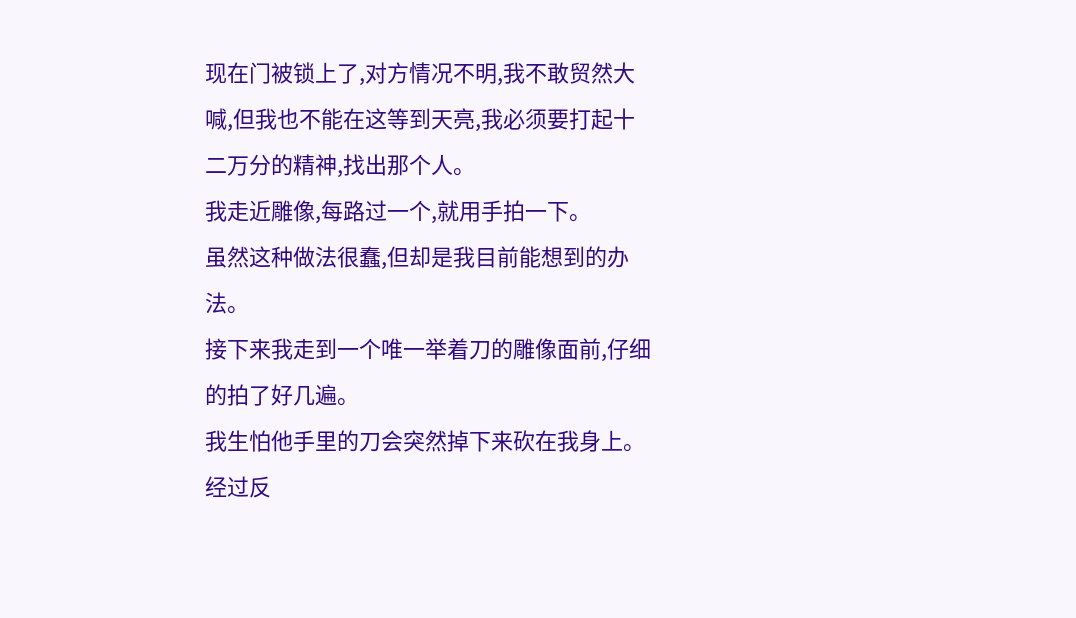现在门被锁上了,对方情况不明,我不敢贸然大喊,但我也不能在这等到天亮,我必须要打起十二万分的精神,找出那个人。
我走近雕像,每路过一个,就用手拍一下。
虽然这种做法很蠢,但却是我目前能想到的办法。
接下来我走到一个唯一举着刀的雕像面前,仔细的拍了好几遍。
我生怕他手里的刀会突然掉下来砍在我身上。
经过反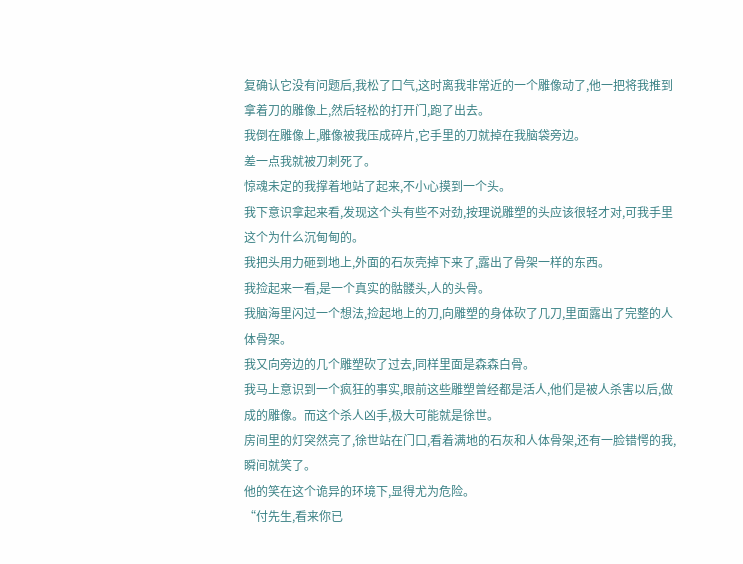复确认它没有问题后,我松了口气,这时离我非常近的一个雕像动了,他一把将我推到拿着刀的雕像上,然后轻松的打开门,跑了出去。
我倒在雕像上,雕像被我压成碎片,它手里的刀就掉在我脑袋旁边。
差一点我就被刀刺死了。
惊魂未定的我撑着地站了起来,不小心摸到一个头。
我下意识拿起来看,发现这个头有些不对劲,按理说雕塑的头应该很轻才对,可我手里这个为什么沉甸甸的。
我把头用力砸到地上,外面的石灰壳掉下来了,露出了骨架一样的东西。
我捡起来一看,是一个真实的骷髅头,人的头骨。
我脑海里闪过一个想法,捡起地上的刀,向雕塑的身体砍了几刀,里面露出了完整的人体骨架。
我又向旁边的几个雕塑砍了过去,同样里面是森森白骨。
我马上意识到一个疯狂的事实,眼前这些雕塑曾经都是活人,他们是被人杀害以后,做成的雕像。而这个杀人凶手,极大可能就是徐世。
房间里的灯突然亮了,徐世站在门口,看着满地的石灰和人体骨架,还有一脸错愕的我,瞬间就笑了。
他的笑在这个诡异的环境下,显得尤为危险。
“付先生,看来你已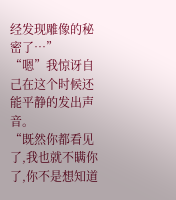经发现雕像的秘密了…”
“嗯”我惊讶自己在这个时候还能平静的发出声音。
“既然你都看见了,我也就不瞒你了,你不是想知道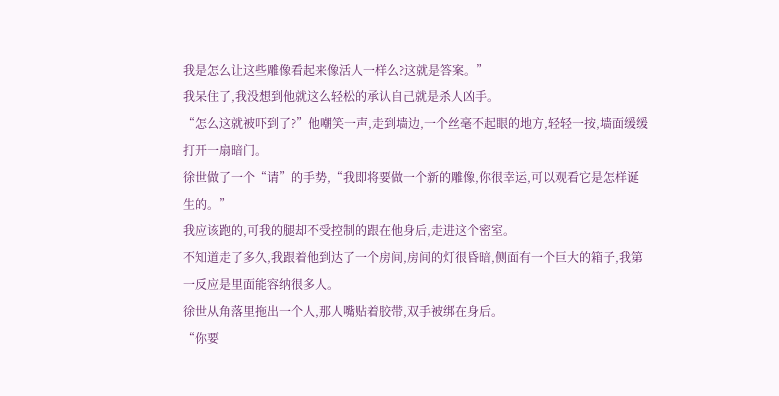我是怎么让这些雕像看起来像活人一样么?这就是答案。”
我呆住了,我没想到他就这么轻松的承认自己就是杀人凶手。
“怎么这就被吓到了?”他嘲笑一声,走到墙边,一个丝毫不起眼的地方,轻轻一按,墙面缓缓打开一扇暗门。
徐世做了一个“请”的手势,“我即将要做一个新的雕像,你很幸运,可以观看它是怎样诞生的。”
我应该跑的,可我的腿却不受控制的跟在他身后,走进这个密室。
不知道走了多久,我跟着他到达了一个房间,房间的灯很昏暗,侧面有一个巨大的箱子,我第一反应是里面能容纳很多人。
徐世从角落里拖出一个人,那人嘴贴着胶带,双手被绑在身后。
“你要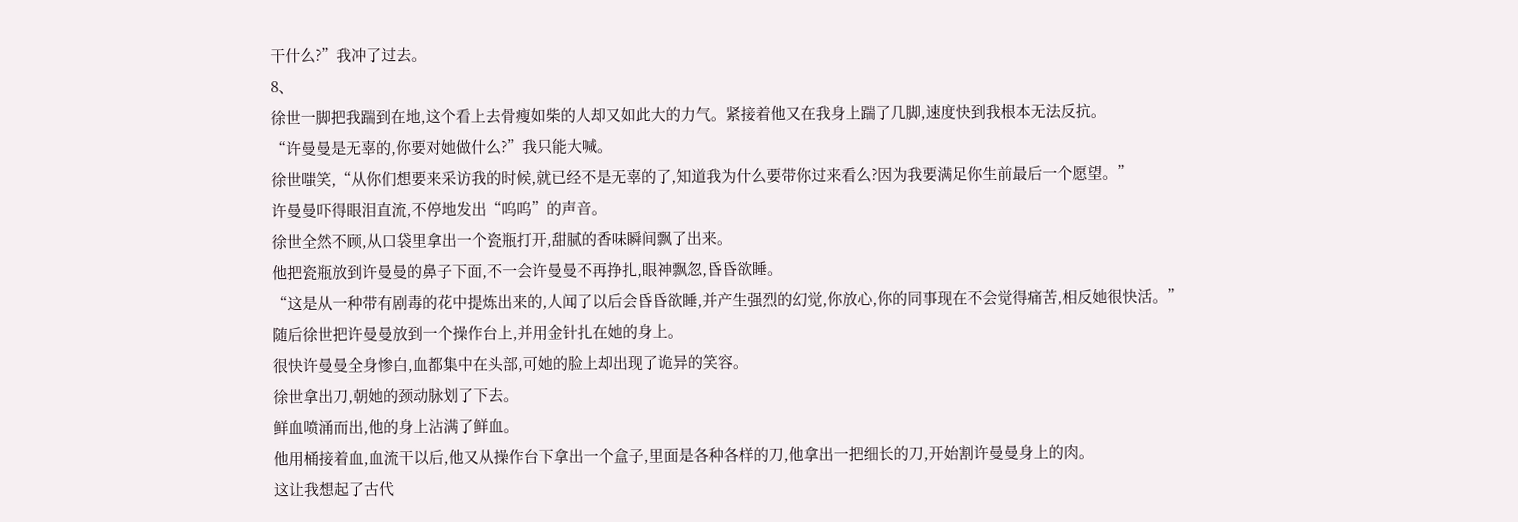干什么?”我冲了过去。
8、
徐世一脚把我踹到在地,这个看上去骨瘦如柴的人却又如此大的力气。紧接着他又在我身上踹了几脚,速度快到我根本无法反抗。
“许曼曼是无辜的,你要对她做什么?”我只能大喊。
徐世嗤笑,“从你们想要来采访我的时候,就已经不是无辜的了,知道我为什么要带你过来看么?因为我要满足你生前最后一个愿望。”
许曼曼吓得眼泪直流,不停地发出“呜呜”的声音。
徐世全然不顾,从口袋里拿出一个瓷瓶打开,甜腻的香味瞬间飘了出来。
他把瓷瓶放到许曼曼的鼻子下面,不一会许曼曼不再挣扎,眼神飘忽,昏昏欲睡。
“这是从一种带有剧毒的花中提炼出来的,人闻了以后会昏昏欲睡,并产生强烈的幻觉,你放心,你的同事现在不会觉得痛苦,相反她很快活。”
随后徐世把许曼曼放到一个操作台上,并用金针扎在她的身上。
很快许曼曼全身惨白,血都集中在头部,可她的脸上却出现了诡异的笑容。
徐世拿出刀,朝她的颈动脉划了下去。
鲜血喷涌而出,他的身上沾满了鲜血。
他用桶接着血,血流干以后,他又从操作台下拿出一个盒子,里面是各种各样的刀,他拿出一把细长的刀,开始割许曼曼身上的肉。
这让我想起了古代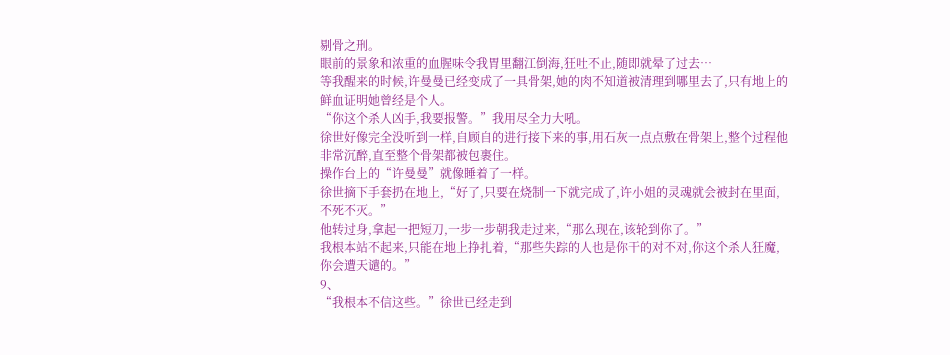剔骨之刑。
眼前的景象和浓重的血腥味令我胃里翻江倒海,狂吐不止,随即就晕了过去…
等我醒来的时候,许曼曼已经变成了一具骨架,她的肉不知道被清理到哪里去了,只有地上的鲜血证明她曾经是个人。
“你这个杀人凶手,我要报警。”我用尽全力大吼。
徐世好像完全没听到一样,自顾自的进行接下来的事,用石灰一点点敷在骨架上,整个过程他非常沉醉,直至整个骨架都被包裹住。
操作台上的“许曼曼”就像睡着了一样。
徐世摘下手套扔在地上,“好了,只要在烧制一下就完成了,许小姐的灵魂就会被封在里面,不死不灭。”
他转过身,拿起一把短刀,一步一步朝我走过来,“那么现在,该轮到你了。”
我根本站不起来,只能在地上挣扎着,“那些失踪的人也是你干的对不对,你这个杀人狂魔,你会遭天谴的。”
9、
“我根本不信这些。”徐世已经走到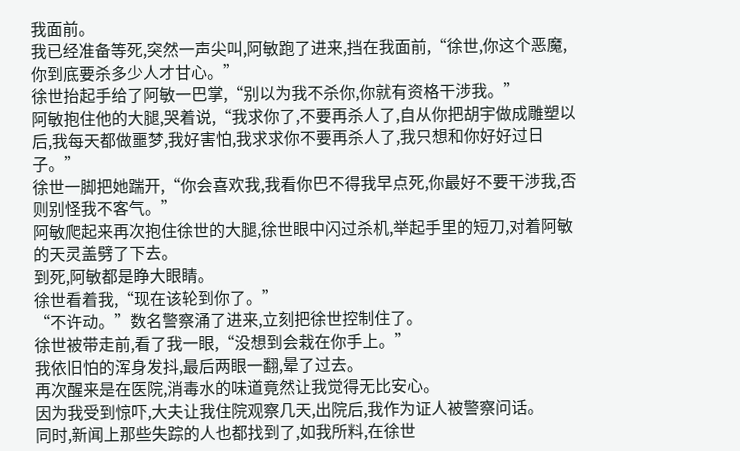我面前。
我已经准备等死,突然一声尖叫,阿敏跑了进来,挡在我面前,“徐世,你这个恶魔,你到底要杀多少人才甘心。”
徐世抬起手给了阿敏一巴掌,“别以为我不杀你,你就有资格干涉我。”
阿敏抱住他的大腿,哭着说,“我求你了,不要再杀人了,自从你把胡宇做成雕塑以后,我每天都做噩梦,我好害怕,我求求你不要再杀人了,我只想和你好好过日子。”
徐世一脚把她踹开,“你会喜欢我,我看你巴不得我早点死,你最好不要干涉我,否则别怪我不客气。”
阿敏爬起来再次抱住徐世的大腿,徐世眼中闪过杀机,举起手里的短刀,对着阿敏的天灵盖劈了下去。
到死,阿敏都是睁大眼睛。
徐世看着我,“现在该轮到你了。”
“不许动。”数名警察涌了进来,立刻把徐世控制住了。
徐世被带走前,看了我一眼,“没想到会栽在你手上。”
我依旧怕的浑身发抖,最后两眼一翻,晕了过去。
再次醒来是在医院,消毒水的味道竟然让我觉得无比安心。
因为我受到惊吓,大夫让我住院观察几天,出院后,我作为证人被警察问话。
同时,新闻上那些失踪的人也都找到了,如我所料,在徐世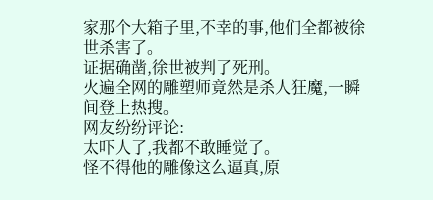家那个大箱子里,不幸的事,他们全都被徐世杀害了。
证据确凿,徐世被判了死刑。
火遍全网的雕塑师竟然是杀人狂魔,一瞬间登上热搜。
网友纷纷评论:
太吓人了,我都不敢睡觉了。
怪不得他的雕像这么逼真,原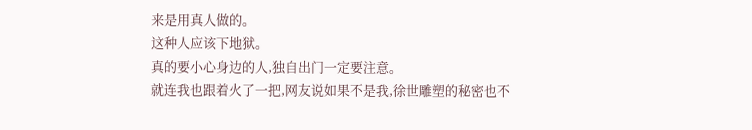来是用真人做的。
这种人应该下地狱。
真的要小心身边的人,独自出门一定要注意。
就连我也跟着火了一把,网友说如果不是我,徐世雕塑的秘密也不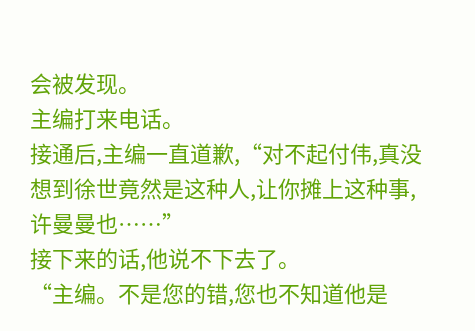会被发现。
主编打来电话。
接通后,主编一直道歉,“对不起付伟,真没想到徐世竟然是这种人,让你摊上这种事,许曼曼也……”
接下来的话,他说不下去了。
“主编。不是您的错,您也不知道他是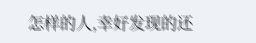怎样的人,幸好发现的还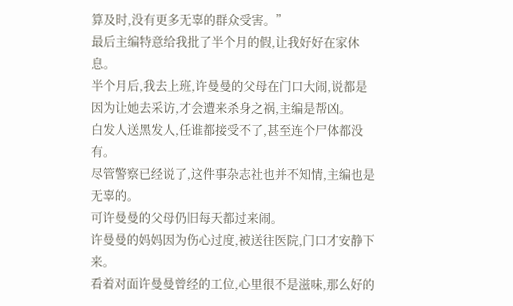算及时,没有更多无辜的群众受害。”
最后主编特意给我批了半个月的假,让我好好在家休息。
半个月后,我去上班,许曼曼的父母在门口大闹,说都是因为让她去采访,才会遭来杀身之祸,主编是帮凶。
白发人送黑发人,任谁都接受不了,甚至连个尸体都没有。
尽管警察已经说了,这件事杂志社也并不知情,主编也是无辜的。
可许曼曼的父母仍旧每天都过来闹。
许曼曼的妈妈因为伤心过度,被送往医院,门口才安静下来。
看着对面许曼曼曾经的工位,心里很不是滋味,那么好的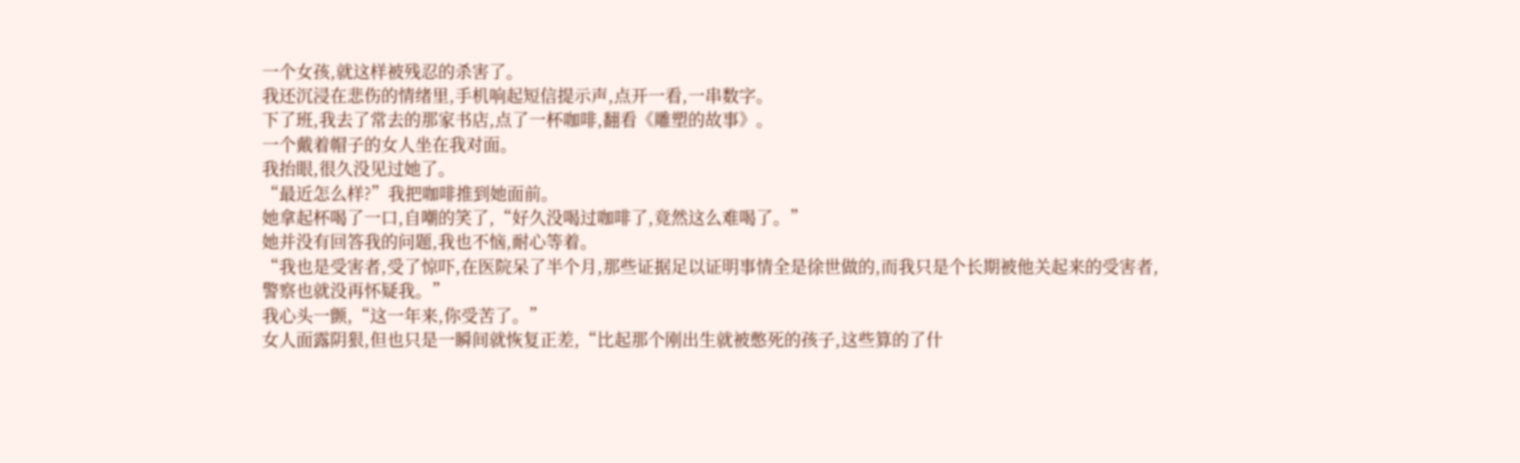一个女孩,就这样被残忍的杀害了。
我还沉浸在悲伤的情绪里,手机响起短信提示声,点开一看,一串数字。
下了班,我去了常去的那家书店,点了一杯咖啡,翻看《雕塑的故事》。
一个戴着帽子的女人坐在我对面。
我抬眼,很久没见过她了。
“最近怎么样?”我把咖啡推到她面前。
她拿起杯喝了一口,自嘲的笑了,“好久没喝过咖啡了,竟然这么难喝了。”
她并没有回答我的问题,我也不恼,耐心等着。
“我也是受害者,受了惊吓,在医院呆了半个月,那些证据足以证明事情全是徐世做的,而我只是个长期被他关起来的受害者,警察也就没再怀疑我。”
我心头一颤,“这一年来,你受苦了。”
女人面露阴狠,但也只是一瞬间就恢复正差,“比起那个刚出生就被憋死的孩子,这些算的了什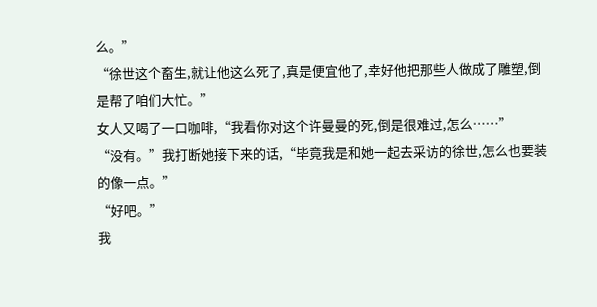么。”
“徐世这个畜生,就让他这么死了,真是便宜他了,幸好他把那些人做成了雕塑,倒是帮了咱们大忙。”
女人又喝了一口咖啡,“我看你对这个许曼曼的死,倒是很难过,怎么……”
“没有。”我打断她接下来的话,“毕竟我是和她一起去采访的徐世,怎么也要装的像一点。”
“好吧。”
我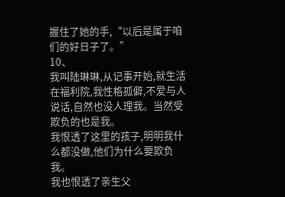握住了她的手,“以后是属于咱们的好日子了。”
10、
我叫陆琳琳,从记事开始,就生活在福利院,我性格孤僻,不爱与人说话,自然也没人理我。当然受欺负的也是我。
我恨透了这里的孩子,明明我什么都没做,他们为什么要欺负我。
我也恨透了亲生父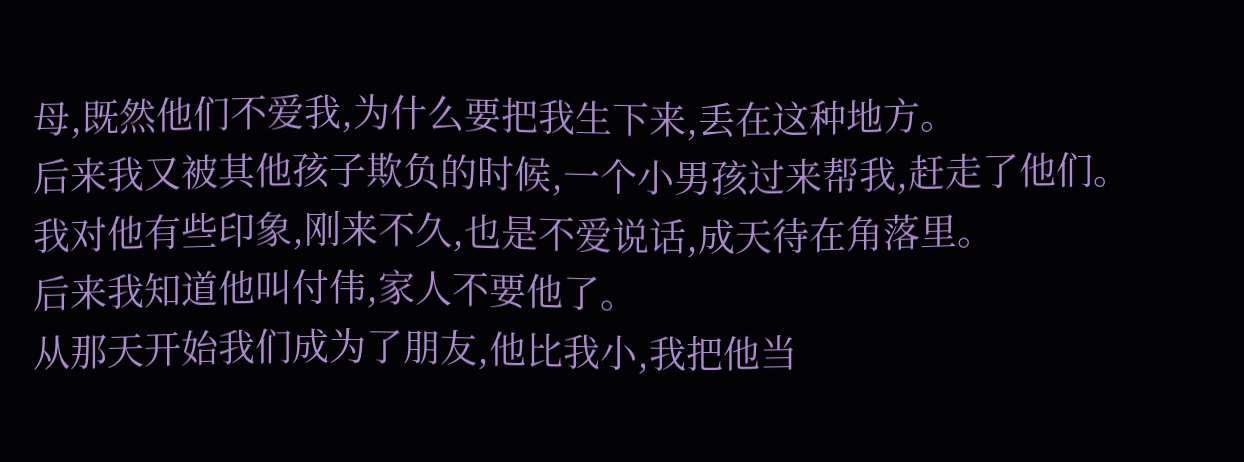母,既然他们不爱我,为什么要把我生下来,丢在这种地方。
后来我又被其他孩子欺负的时候,一个小男孩过来帮我,赶走了他们。
我对他有些印象,刚来不久,也是不爱说话,成天待在角落里。
后来我知道他叫付伟,家人不要他了。
从那天开始我们成为了朋友,他比我小,我把他当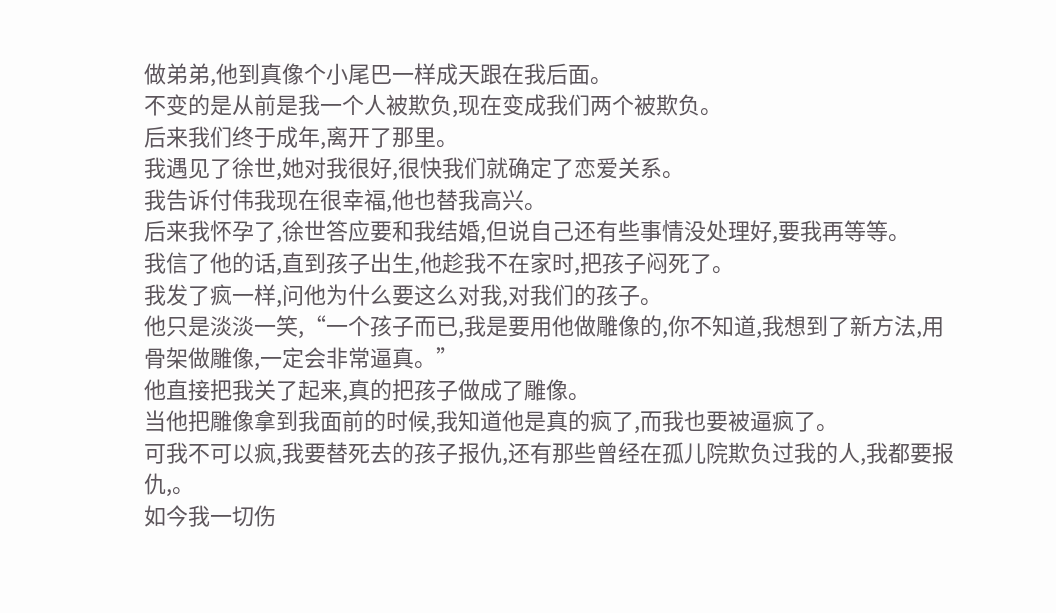做弟弟,他到真像个小尾巴一样成天跟在我后面。
不变的是从前是我一个人被欺负,现在变成我们两个被欺负。
后来我们终于成年,离开了那里。
我遇见了徐世,她对我很好,很快我们就确定了恋爱关系。
我告诉付伟我现在很幸福,他也替我高兴。
后来我怀孕了,徐世答应要和我结婚,但说自己还有些事情没处理好,要我再等等。
我信了他的话,直到孩子出生,他趁我不在家时,把孩子闷死了。
我发了疯一样,问他为什么要这么对我,对我们的孩子。
他只是淡淡一笑,“一个孩子而已,我是要用他做雕像的,你不知道,我想到了新方法,用骨架做雕像,一定会非常逼真。”
他直接把我关了起来,真的把孩子做成了雕像。
当他把雕像拿到我面前的时候,我知道他是真的疯了,而我也要被逼疯了。
可我不可以疯,我要替死去的孩子报仇,还有那些曾经在孤儿院欺负过我的人,我都要报仇,。
如今我一切伤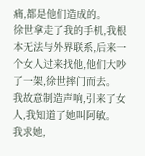痛,都是他们造成的。
徐世拿走了我的手机,我根本无法与外界联系,后来一个女人过来找他,他们大吵了一架,徐世摔门而去。
我故意制造声响,引来了女人,我知道了她叫阿敏。
我求她,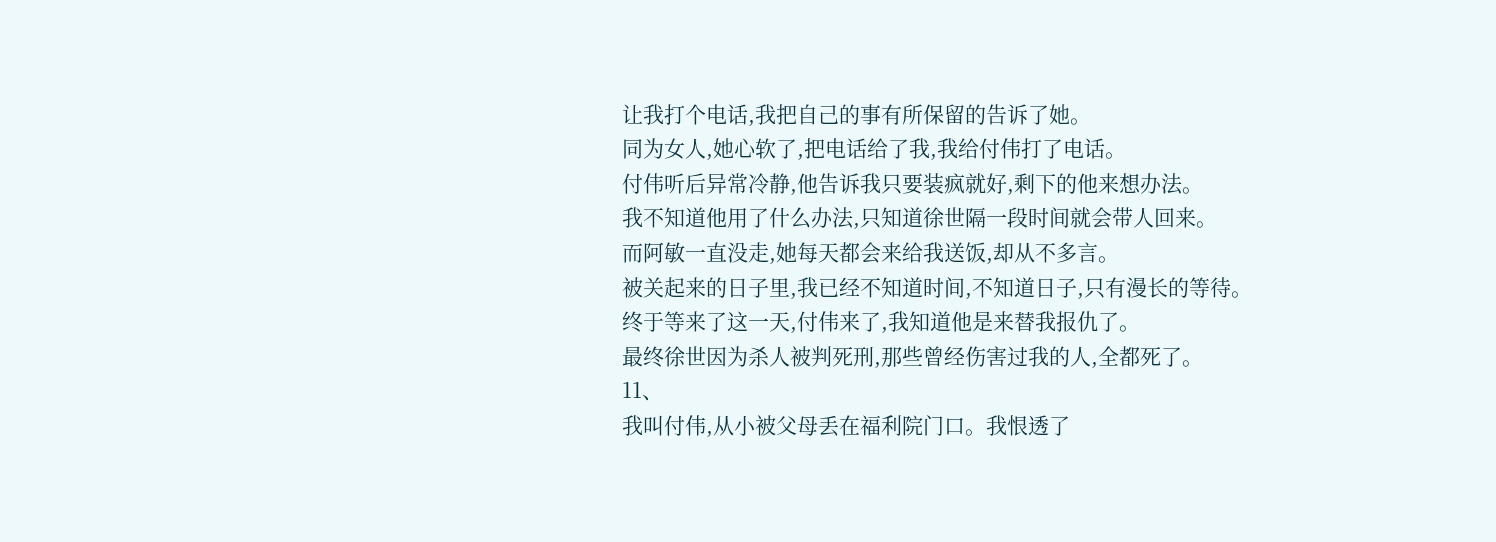让我打个电话,我把自己的事有所保留的告诉了她。
同为女人,她心软了,把电话给了我,我给付伟打了电话。
付伟听后异常冷静,他告诉我只要装疯就好,剩下的他来想办法。
我不知道他用了什么办法,只知道徐世隔一段时间就会带人回来。
而阿敏一直没走,她每天都会来给我送饭,却从不多言。
被关起来的日子里,我已经不知道时间,不知道日子,只有漫长的等待。
终于等来了这一天,付伟来了,我知道他是来替我报仇了。
最终徐世因为杀人被判死刑,那些曾经伤害过我的人,全都死了。
11、
我叫付伟,从小被父母丢在福利院门口。我恨透了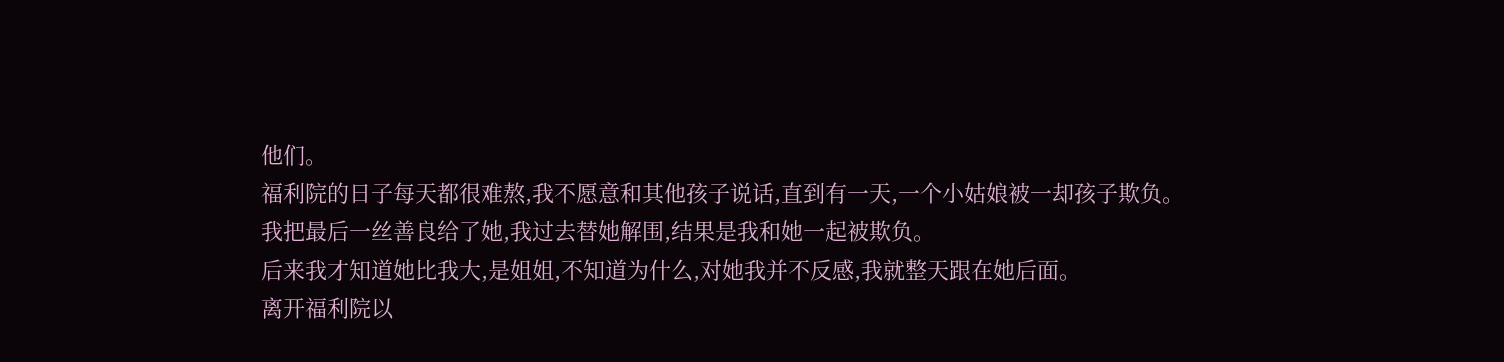他们。
福利院的日子每天都很难熬,我不愿意和其他孩子说话,直到有一天,一个小姑娘被一却孩子欺负。
我把最后一丝善良给了她,我过去替她解围,结果是我和她一起被欺负。
后来我才知道她比我大,是姐姐,不知道为什么,对她我并不反感,我就整天跟在她后面。
离开福利院以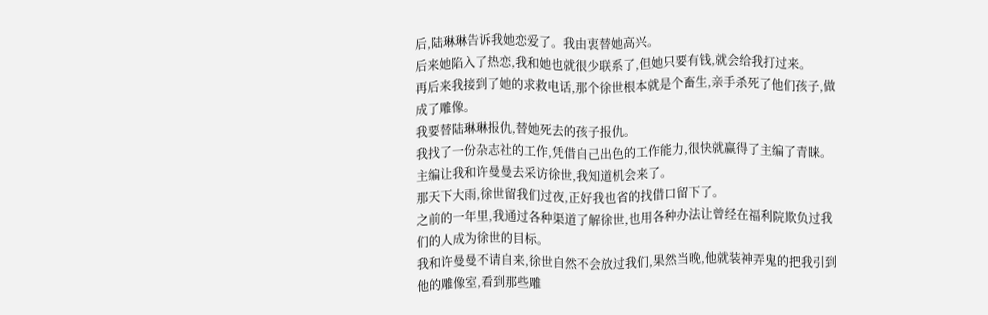后,陆琳琳告诉我她恋爱了。我由衷替她高兴。
后来她陷入了热恋,我和她也就很少联系了,但她只要有钱,就会给我打过来。
再后来我接到了她的求救电话,那个徐世根本就是个畜生,亲手杀死了他们孩子,做成了雕像。
我要替陆琳琳报仇,替她死去的孩子报仇。
我找了一份杂志社的工作,凭借自己出色的工作能力,很快就赢得了主编了青睐。
主编让我和许曼曼去采访徐世,我知道机会来了。
那天下大雨,徐世留我们过夜,正好我也省的找借口留下了。
之前的一年里,我通过各种渠道了解徐世,也用各种办法让曾经在福利院欺负过我们的人成为徐世的目标。
我和许曼曼不请自来,徐世自然不会放过我们,果然当晚,他就装神弄鬼的把我引到他的雕像室,看到那些雕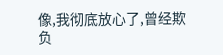像,我彻底放心了,曾经欺负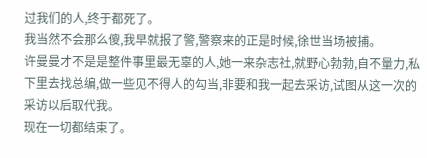过我们的人,终于都死了。
我当然不会那么傻,我早就报了警,警察来的正是时候,徐世当场被捕。
许曼曼才不是是整件事里最无辜的人,她一来杂志社,就野心勃勃,自不量力,私下里去找总编,做一些见不得人的勾当,非要和我一起去采访,试图从这一次的采访以后取代我。
现在一切都结束了。